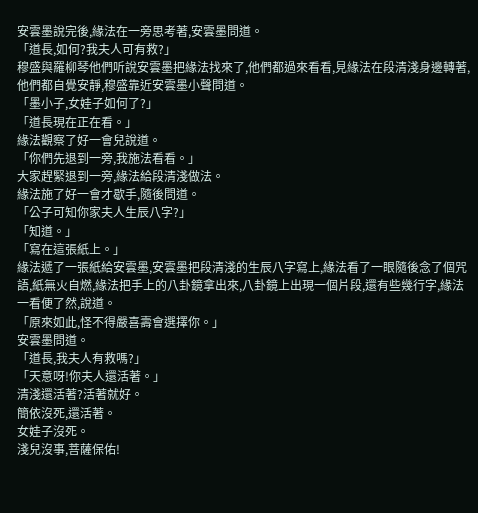安雲墨說完後,緣法在一旁思考著,安雲墨問道。
「道長,如何?我夫人可有救?」
穆盛與羅柳琴他們听說安雲墨把緣法找來了,他們都過來看看,見緣法在段清淺身邊轉著,他們都自覺安靜,穆盛靠近安雲墨小聲問道。
「墨小子,女娃子如何了?」
「道長現在正在看。」
緣法觀察了好一會兒說道。
「你們先退到一旁,我施法看看。」
大家趕緊退到一旁,緣法給段清淺做法。
緣法施了好一會才歇手,隨後問道。
「公子可知你家夫人生辰八字?」
「知道。」
「寫在這張紙上。」
緣法遞了一張紙給安雲墨,安雲墨把段清淺的生辰八字寫上,緣法看了一眼隨後念了個咒語,紙無火自燃,緣法把手上的八卦鏡拿出來,八卦鏡上出現一個片段,還有些幾行字,緣法一看便了然,說道。
「原來如此,怪不得嚴喜壽會選擇你。」
安雲墨問道。
「道長,我夫人有救嗎?」
「天意呀!你夫人還活著。」
清淺還活著?活著就好。
簡依沒死,還活著。
女娃子沒死。
淺兒沒事,菩薩保佑!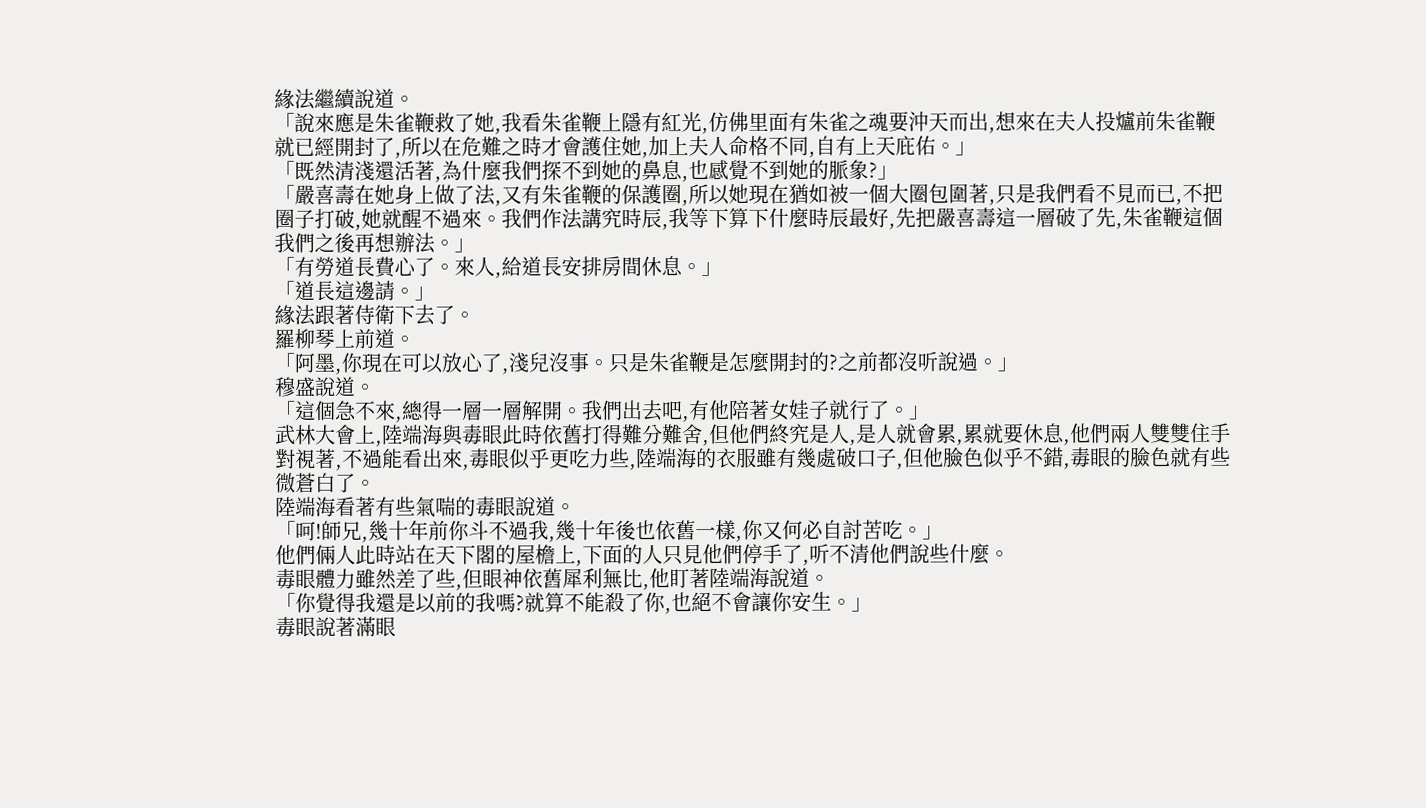緣法繼續說道。
「說來應是朱雀鞭救了她,我看朱雀鞭上隱有紅光,仿佛里面有朱雀之魂要沖天而出,想來在夫人投爐前朱雀鞭就已經開封了,所以在危難之時才會護住她,加上夫人命格不同,自有上天庇佑。」
「既然清淺還活著,為什麼我們探不到她的鼻息,也感覺不到她的脈象?」
「嚴喜壽在她身上做了法,又有朱雀鞭的保護圈,所以她現在猶如被一個大圈包圍著,只是我們看不見而已,不把圈子打破,她就醒不過來。我們作法講究時辰,我等下算下什麼時辰最好,先把嚴喜壽這一層破了先,朱雀鞭這個我們之後再想辦法。」
「有勞道長費心了。來人,給道長安排房間休息。」
「道長這邊請。」
緣法跟著侍衛下去了。
羅柳琴上前道。
「阿墨,你現在可以放心了,淺兒沒事。只是朱雀鞭是怎麼開封的?之前都沒听說過。」
穆盛說道。
「這個急不來,總得一層一層解開。我們出去吧,有他陪著女娃子就行了。」
武林大會上,陸端海與毒眼此時依舊打得難分難舍,但他們終究是人,是人就會累,累就要休息,他們兩人雙雙住手對視著,不過能看出來,毒眼似乎更吃力些,陸端海的衣服雖有幾處破口子,但他臉色似乎不錯,毒眼的臉色就有些微蒼白了。
陸端海看著有些氣喘的毒眼說道。
「呵!師兄,幾十年前你斗不過我,幾十年後也依舊一樣,你又何必自討苦吃。」
他們倆人此時站在天下閣的屋檐上,下面的人只見他們停手了,听不清他們說些什麼。
毒眼體力雖然差了些,但眼神依舊犀利無比,他盯著陸端海說道。
「你覺得我還是以前的我嗎?就算不能殺了你,也絕不會讓你安生。」
毒眼說著滿眼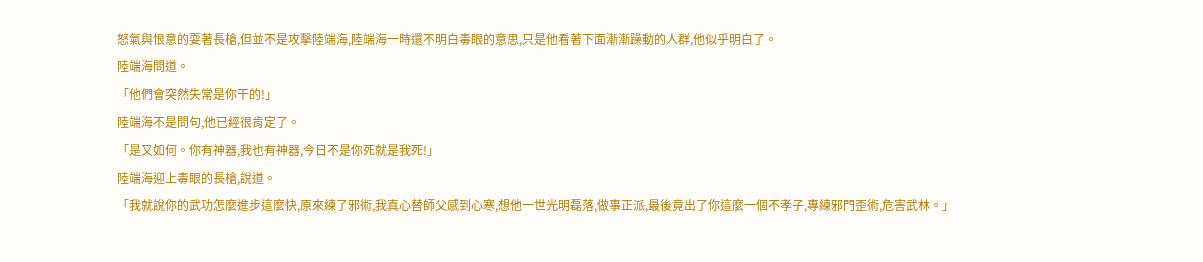怒氣與恨意的耍著長槍,但並不是攻擊陸端海,陸端海一時還不明白毒眼的意思,只是他看著下面漸漸躁動的人群,他似乎明白了。
陸端海問道。
「他們會突然失常是你干的!」
陸端海不是問句,他已經很肯定了。
「是又如何。你有神器,我也有神器,今日不是你死就是我死!」
陸端海迎上毒眼的長槍,說道。
「我就說你的武功怎麼進步這麼快,原來練了邪術,我真心替師父感到心寒,想他一世光明磊落,做事正派,最後竟出了你這麼一個不孝子,專練邪門歪術,危害武林。」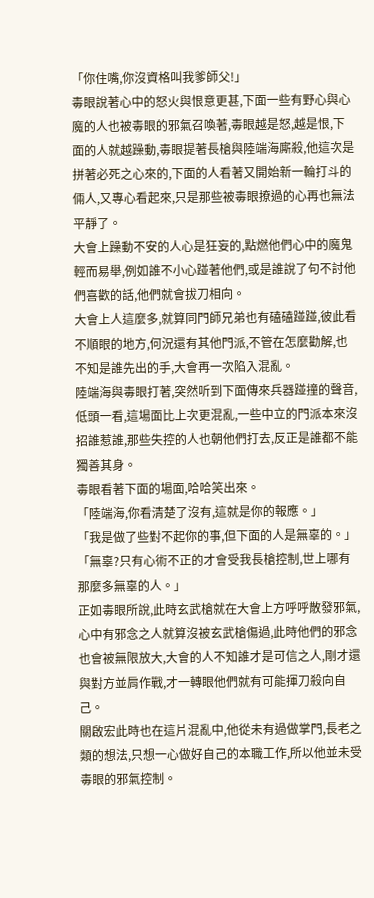「你住嘴,你沒資格叫我爹師父!」
毒眼說著心中的怒火與恨意更甚,下面一些有野心與心魔的人也被毒眼的邪氣召喚著,毒眼越是怒,越是恨,下面的人就越躁動,毒眼提著長槍與陸端海廝殺,他這次是拼著必死之心來的,下面的人看著又開始新一輪打斗的倆人,又專心看起來,只是那些被毒眼撩過的心再也無法平靜了。
大會上躁動不安的人心是狂妄的,點燃他們心中的魔鬼輕而易舉,例如誰不小心踫著他們,或是誰說了句不討他們喜歡的話,他們就會拔刀相向。
大會上人這麼多,就算同門師兄弟也有磕磕踫踫,彼此看不順眼的地方,何況還有其他門派,不管在怎麼勸解,也不知是誰先出的手,大會再一次陷入混亂。
陸端海與毒眼打著,突然听到下面傳來兵器踫撞的聲音,低頭一看,這場面比上次更混亂,一些中立的門派本來沒招誰惹誰,那些失控的人也朝他們打去,反正是誰都不能獨善其身。
毒眼看著下面的場面,哈哈笑出來。
「陸端海,你看清楚了沒有,這就是你的報應。」
「我是做了些對不起你的事,但下面的人是無辜的。」
「無辜?只有心術不正的才會受我長槍控制,世上哪有那麼多無辜的人。」
正如毒眼所說,此時玄武槍就在大會上方呼呼散發邪氣,心中有邪念之人就算沒被玄武槍傷過,此時他們的邪念也會被無限放大,大會的人不知誰才是可信之人,剛才還與對方並肩作戰,才一轉眼他們就有可能揮刀殺向自己。
關啟宏此時也在這片混亂中,他從未有過做掌門,長老之類的想法,只想一心做好自己的本職工作,所以他並未受毒眼的邪氣控制。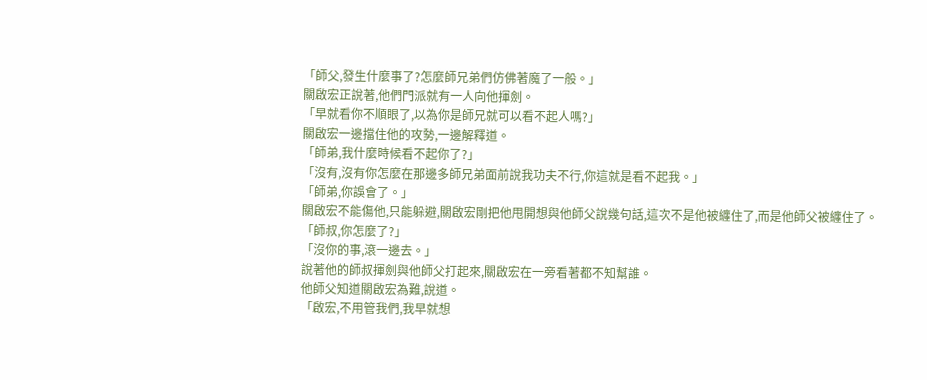「師父,發生什麼事了?怎麼師兄弟們仿佛著魔了一般。」
關啟宏正說著,他們門派就有一人向他揮劍。
「早就看你不順眼了,以為你是師兄就可以看不起人嗎?」
關啟宏一邊擋住他的攻勢,一邊解釋道。
「師弟,我什麼時候看不起你了?」
「沒有,沒有你怎麼在那邊多師兄弟面前說我功夫不行,你這就是看不起我。」
「師弟,你誤會了。」
關啟宏不能傷他,只能躲避,關啟宏剛把他甩開想與他師父說幾句話,這次不是他被纏住了,而是他師父被纏住了。
「師叔,你怎麼了?」
「沒你的事,滾一邊去。」
說著他的師叔揮劍與他師父打起來,關啟宏在一旁看著都不知幫誰。
他師父知道關啟宏為難,說道。
「啟宏,不用管我們,我早就想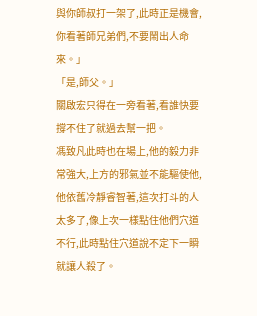與你師叔打一架了,此時正是機會,你看著師兄弟們,不要鬧出人命來。」
「是,師父。」
關啟宏只得在一旁看著,看誰快要撐不住了就過去幫一把。
馮致凡此時也在場上,他的毅力非常強大,上方的邪氣並不能驅使他,他依舊冷靜睿智著,這次打斗的人太多了,像上次一樣點住他們穴道不行,此時點住穴道說不定下一瞬就讓人殺了。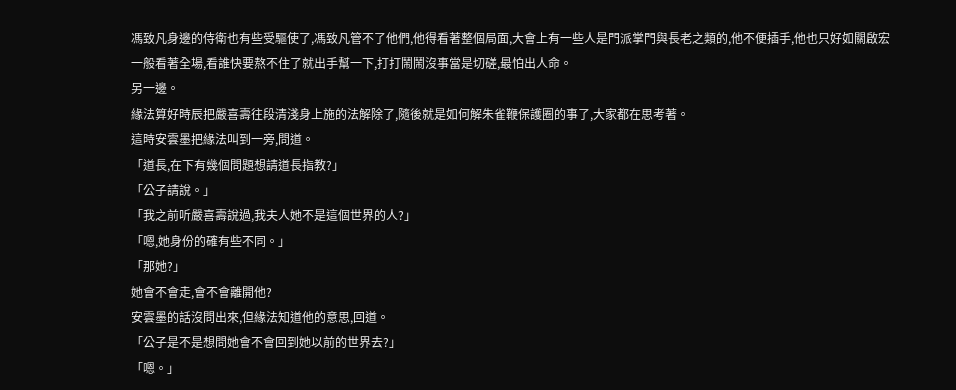馮致凡身邊的侍衛也有些受驅使了,馮致凡管不了他們,他得看著整個局面,大會上有一些人是門派掌門與長老之類的,他不便插手,他也只好如關啟宏一般看著全場,看誰快要熬不住了就出手幫一下,打打鬧鬧沒事當是切磋,最怕出人命。
另一邊。
緣法算好時辰把嚴喜壽往段清淺身上施的法解除了,隨後就是如何解朱雀鞭保護圈的事了,大家都在思考著。
這時安雲墨把緣法叫到一旁,問道。
「道長,在下有幾個問題想請道長指教?」
「公子請說。」
「我之前听嚴喜壽說過,我夫人她不是這個世界的人?」
「嗯,她身份的確有些不同。」
「那她?」
她會不會走,會不會離開他?
安雲墨的話沒問出來,但緣法知道他的意思,回道。
「公子是不是想問她會不會回到她以前的世界去?」
「嗯。」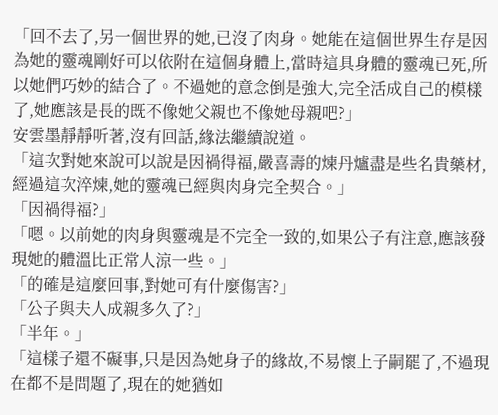「回不去了,另一個世界的她,已沒了肉身。她能在這個世界生存是因為她的靈魂剛好可以依附在這個身體上,當時這具身體的靈魂已死,所以她們巧妙的結合了。不過她的意念倒是強大,完全活成自己的模樣了,她應該是長的既不像她父親也不像她母親吧?」
安雲墨靜靜听著,沒有回話,緣法繼續說道。
「這次對她來說可以說是因禍得福,嚴喜壽的煉丹爐盡是些名貴藥材,經過這次淬煉,她的靈魂已經與肉身完全契合。」
「因禍得福?」
「嗯。以前她的肉身與靈魂是不完全一致的,如果公子有注意,應該發現她的體溫比正常人涼一些。」
「的確是這麼回事,對她可有什麼傷害?」
「公子與夫人成親多久了?」
「半年。」
「這樣子還不礙事,只是因為她身子的緣故,不易懷上子嗣罷了,不過現在都不是問題了,現在的她猶如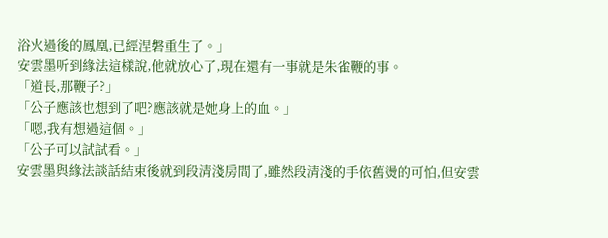浴火過後的鳳凰,已經涅磐重生了。」
安雲墨听到緣法這樣說,他就放心了,現在還有一事就是朱雀鞭的事。
「道長,那鞭子?」
「公子應該也想到了吧?應該就是她身上的血。」
「嗯,我有想過這個。」
「公子可以試試看。」
安雲墨與緣法談話結束後就到段清淺房間了,雖然段清淺的手依舊燙的可怕,但安雲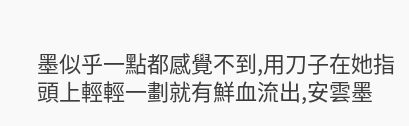墨似乎一點都感覺不到,用刀子在她指頭上輕輕一劃就有鮮血流出,安雲墨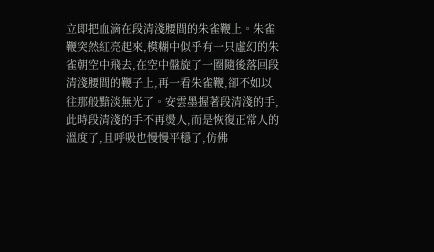立即把血滴在段清淺腰間的朱雀鞭上。朱雀鞭突然紅亮起來,模糊中似乎有一只虛幻的朱雀朝空中飛去,在空中盤旋了一圈隨後落回段清淺腰間的鞭子上,再一看朱雀鞭,卻不如以往那般黯淡無光了。安雲墨握著段清淺的手,此時段清淺的手不再燙人,而是恢復正常人的溫度了,且呼吸也慢慢平穩了,仿佛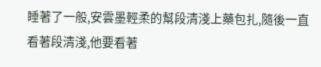睡著了一般,安雲墨輕柔的幫段清淺上藥包扎,隨後一直看著段清淺,他要看著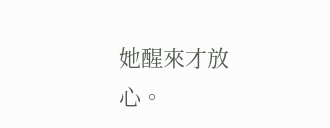她醒來才放心。